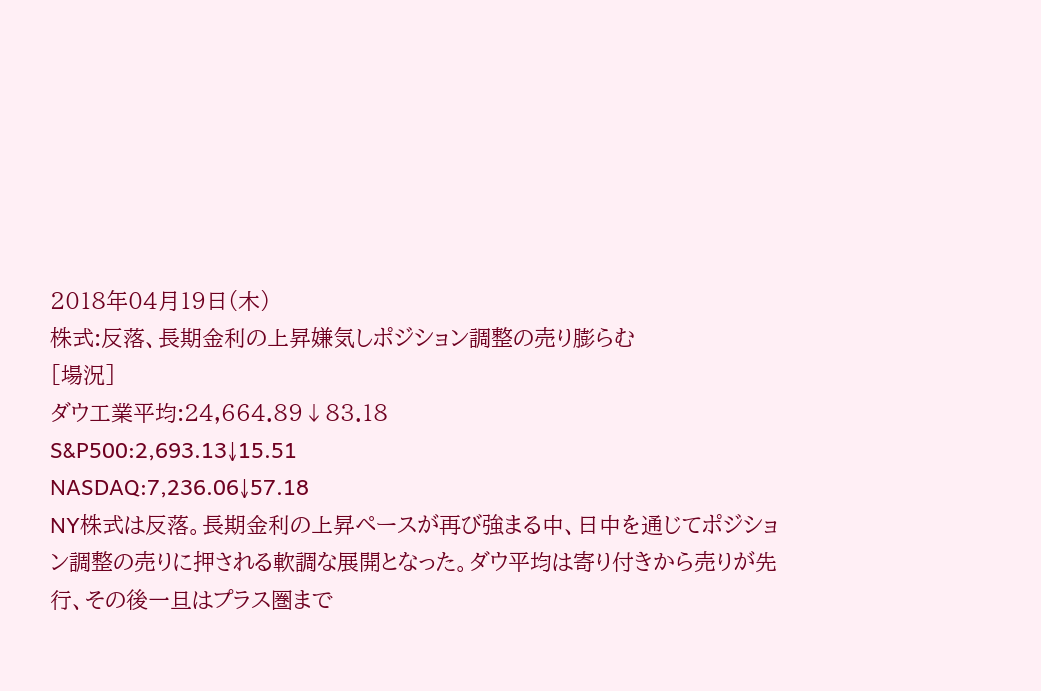2018年04月19日(木)
株式:反落、長期金利の上昇嫌気しポジション調整の売り膨らむ
[場況]
ダウ工業平均:24,664.89↓83.18
S&P500:2,693.13↓15.51
NASDAQ:7,236.06↓57.18
NY株式は反落。長期金利の上昇ペースが再び強まる中、日中を通じてポジション調整の売りに押される軟調な展開となった。ダウ平均は寄り付きから売りが先行、その後一旦はプラス圏まで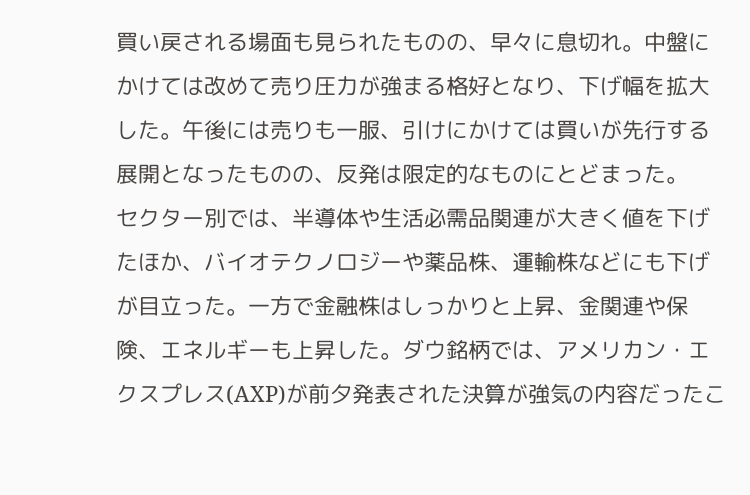買い戻される場面も見られたものの、早々に息切れ。中盤にかけては改めて売り圧力が強まる格好となり、下げ幅を拡大した。午後には売りも一服、引けにかけては買いが先行する展開となったものの、反発は限定的なものにとどまった。
セクター別では、半導体や生活必需品関連が大きく値を下げたほか、バイオテクノロジーや薬品株、運輸株などにも下げが目立った。一方で金融株はしっかりと上昇、金関連や保険、エネルギーも上昇した。ダウ銘柄では、アメリカン・エクスプレス(AXP)が前夕発表された決算が強気の内容だったこ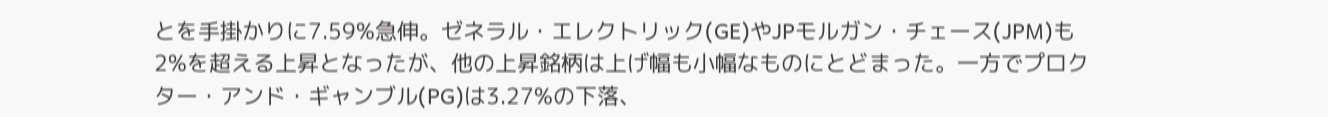とを手掛かりに7.59%急伸。ゼネラル・エレクトリック(GE)やJPモルガン・チェース(JPM)も2%を超える上昇となったが、他の上昇銘柄は上げ幅も小幅なものにとどまった。一方でプロクター・アンド・ギャンブル(PG)は3.27%の下落、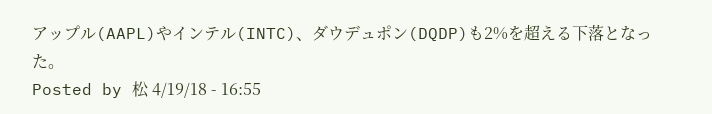アップル(AAPL)やインテル(INTC)、ダウデュポン(DQDP)も2%を超える下落となった。
Posted by 松 4/19/18 - 16:55